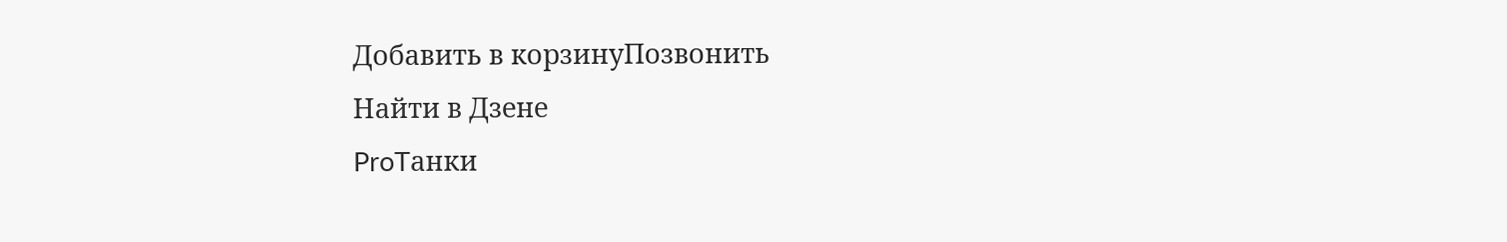Добавить в корзинуПозвонить
Найти в Дзене
ProTанки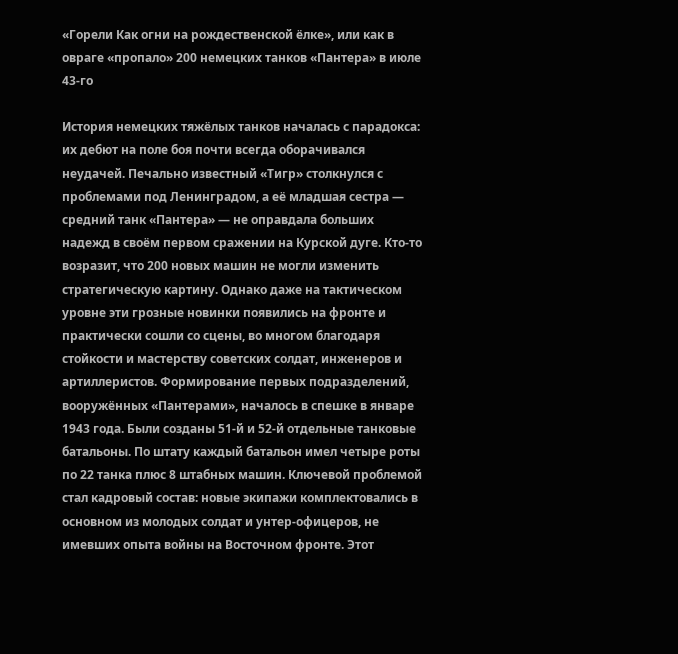«Горели Как огни на рождественской ёлке», или как в овраге «пропало» 200 немецких танков «Пантера» в июле 43-го

История немецких тяжёлых танков началась с парадокса: их дебют на поле боя почти всегда оборачивался неудачей. Печально известный «Тигр» столкнулся с проблемами под Ленинградом, а её младшая сестра — средний танк «Пантера» — не оправдала больших надежд в своём первом сражении на Курской дуге. Кто-то возразит, что 200 новых машин не могли изменить стратегическую картину. Однако даже на тактическом уровне эти грозные новинки появились на фронте и практически сошли со сцены, во многом благодаря стойкости и мастерству советских солдат, инженеров и артиллеристов. Формирование первых подразделений, вооружённых «Пантерами», началось в спешке в январе 1943 года. Были созданы 51-й и 52-й отдельные танковые батальоны. По штату каждый батальон имел четыре роты по 22 танка плюс 8 штабных машин. Ключевой проблемой стал кадровый состав: новые экипажи комплектовались в основном из молодых солдат и унтер-офицеров, не имевших опыта войны на Восточном фронте. Этот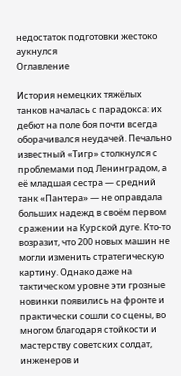недостаток подготовки жестоко аукнулся
Оглавление

История немецких тяжёлых танков началась с парадокса: их дебют на поле боя почти всегда оборачивался неудачей. Печально известный «Тигр» столкнулся с проблемами под Ленинградом, а её младшая сестра — средний танк «Пантера» — не оправдала больших надежд в своём первом сражении на Курской дуге. Кто-то возразит, что 200 новых машин не могли изменить стратегическую картину. Однако даже на тактическом уровне эти грозные новинки появились на фронте и практически сошли со сцены, во многом благодаря стойкости и мастерству советских солдат, инженеров и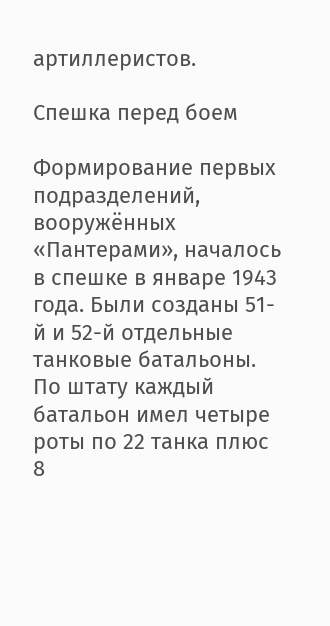артиллеристов.

Спешка перед боем

Формирование первых подразделений, вооружённых «Пантерами», началось в спешке в январе 1943 года. Были созданы 51-й и 52-й отдельные танковые батальоны. По штату каждый батальон имел четыре роты по 22 танка плюс 8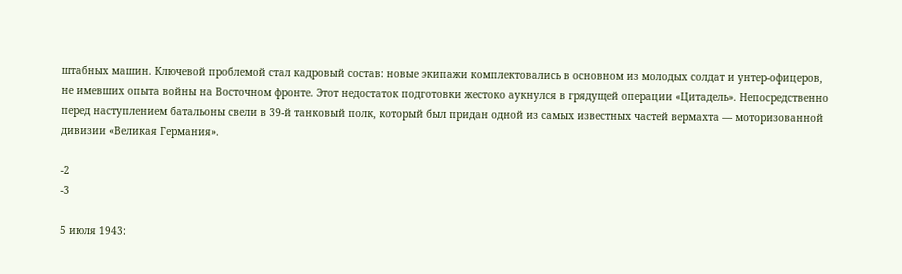штабных машин. Ключевой проблемой стал кадровый состав: новые экипажи комплектовались в основном из молодых солдат и унтер-офицеров, не имевших опыта войны на Восточном фронте. Этот недостаток подготовки жестоко аукнулся в грядущей операции «Цитадель». Непосредственно перед наступлением батальоны свели в 39-й танковый полк, который был придан одной из самых известных частей вермахта — моторизованной дивизии «Великая Германия».

-2
-3

5 июля 1943: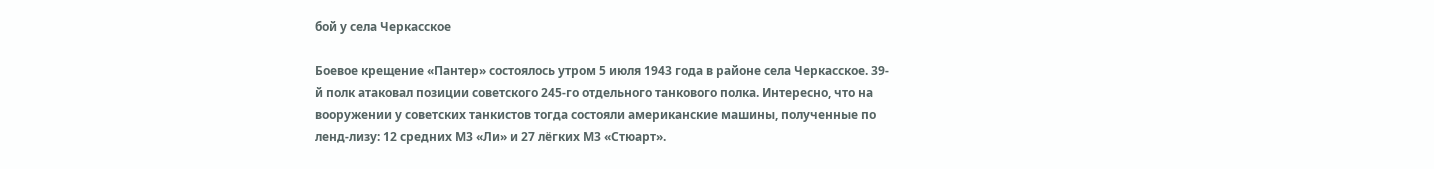бой у села Черкасское

Боевое крещение «Пантер» состоялось утром 5 июля 1943 года в районе села Черкасское. 39-й полк атаковал позиции советского 245-го отдельного танкового полка. Интересно, что на вооружении у советских танкистов тогда состояли американские машины, полученные по ленд-лизу: 12 средних М3 «Ли» и 27 лёгких М3 «Стюарт».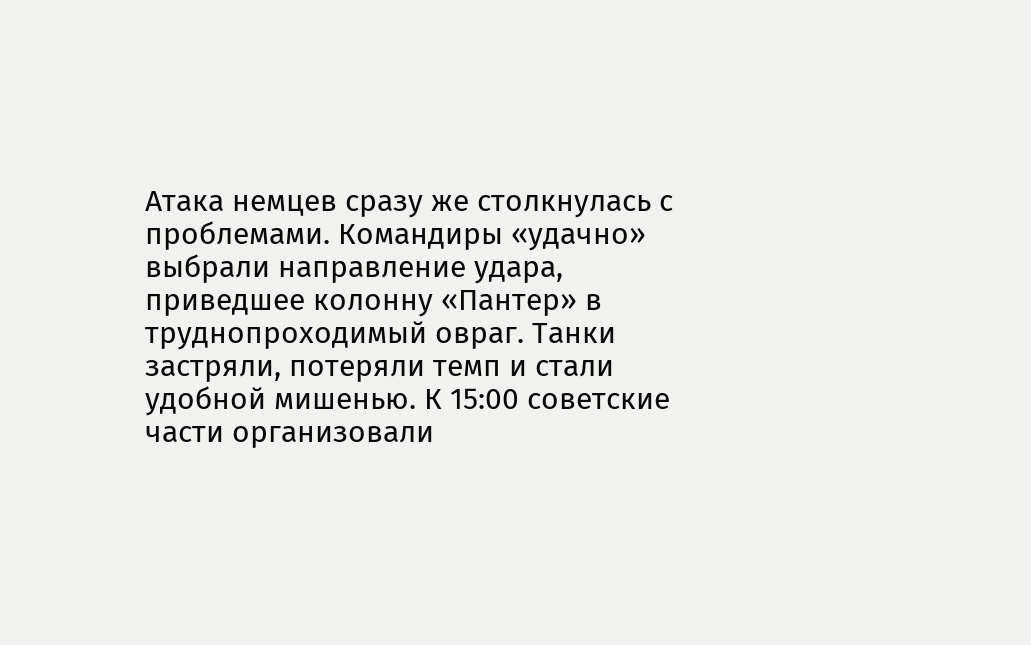Атака немцев сразу же столкнулась с проблемами. Командиры «удачно» выбрали направление удара, приведшее колонну «Пантер» в труднопроходимый овраг. Танки застряли, потеряли темп и стали удобной мишенью. К 15:00 советские части организовали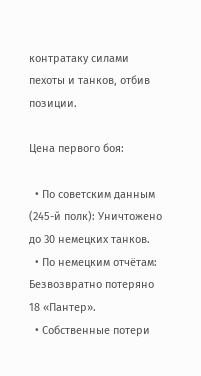контратаку силами пехоты и танков, отбив позиции.

Цена первого боя:

  • По советским данным (245-й полк): Уничтожено до 30 немецких танков.
  • По немецким отчётам: Безвозвратно потеряно 18 «Пантер».
  • Собственные потери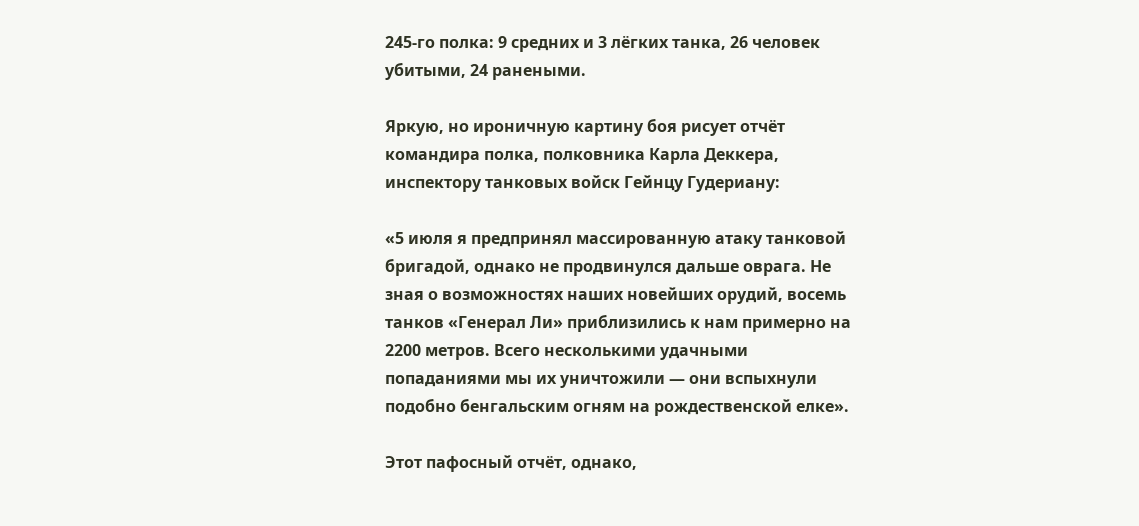245-го полка: 9 средних и 3 лёгких танка, 26 человек убитыми, 24 ранеными.

Яркую, но ироничную картину боя рисует отчёт командира полка, полковника Карла Деккера, инспектору танковых войск Гейнцу Гудериану:

«5 июля я предпринял массированную атаку танковой бригадой, однако не продвинулся дальше оврага. Не зная о возможностях наших новейших орудий, восемь танков «Генерал Ли» приблизились к нам примерно на 2200 метров. Всего несколькими удачными попаданиями мы их уничтожили — они вспыхнули подобно бенгальским огням на рождественской елке».

Этот пафосный отчёт, однако,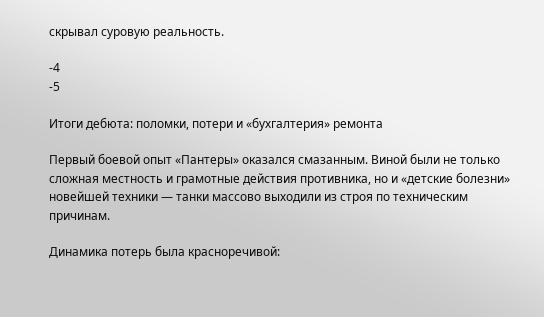скрывал суровую реальность.

-4
-5

Итоги дебюта: поломки, потери и «бухгалтерия» ремонта

Первый боевой опыт «Пантеры» оказался смазанным. Виной были не только сложная местность и грамотные действия противника, но и «детские болезни» новейшей техники — танки массово выходили из строя по техническим причинам.

Динамика потерь была красноречивой: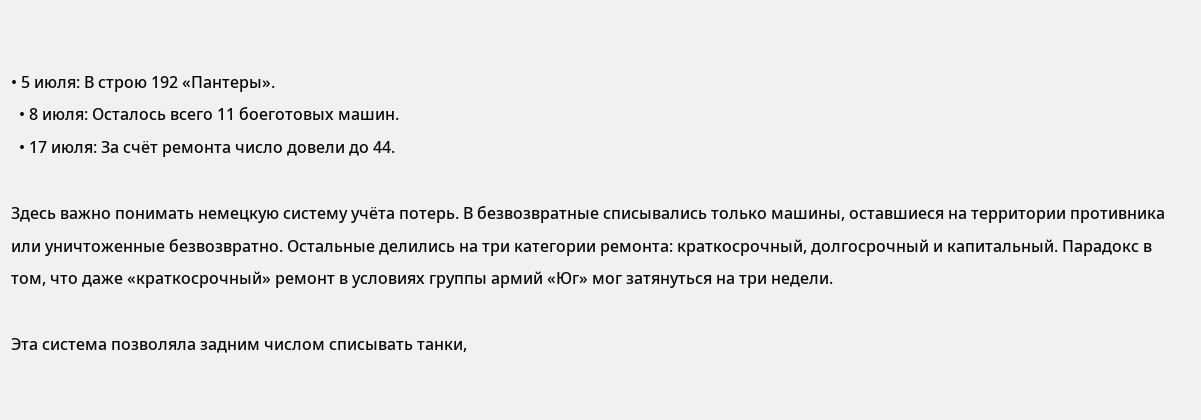• 5 июля: В строю 192 «Пантеры».
  • 8 июля: Осталось всего 11 боеготовых машин.
  • 17 июля: За счёт ремонта число довели до 44.

Здесь важно понимать немецкую систему учёта потерь. В безвозвратные списывались только машины, оставшиеся на территории противника или уничтоженные безвозвратно. Остальные делились на три категории ремонта: краткосрочный, долгосрочный и капитальный. Парадокс в том, что даже «краткосрочный» ремонт в условиях группы армий «Юг» мог затянуться на три недели.

Эта система позволяла задним числом списывать танки,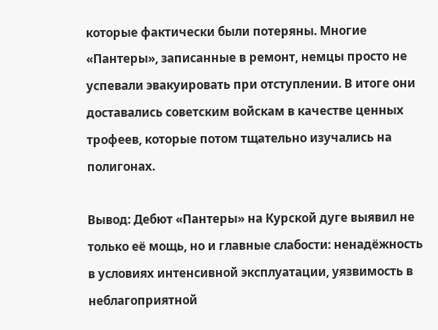которые фактически были потеряны. Многие «Пантеры», записанные в ремонт, немцы просто не успевали эвакуировать при отступлении. В итоге они доставались советским войскам в качестве ценных трофеев, которые потом тщательно изучались на полигонах.

Вывод: Дебют «Пантеры» на Курской дуге выявил не только её мощь, но и главные слабости: ненадёжность в условиях интенсивной эксплуатации, уязвимость в неблагоприятной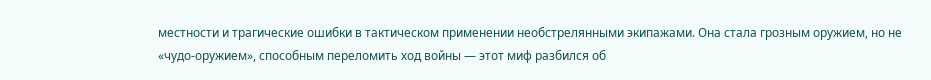местности и трагические ошибки в тактическом применении необстрелянными экипажами. Она стала грозным оружием, но не «чудо-оружием», способным переломить ход войны — этот миф разбился об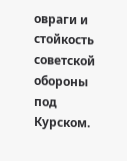овраги и стойкость советской обороны под Курском.